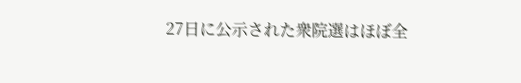27日に公示された衆院選はほぼ全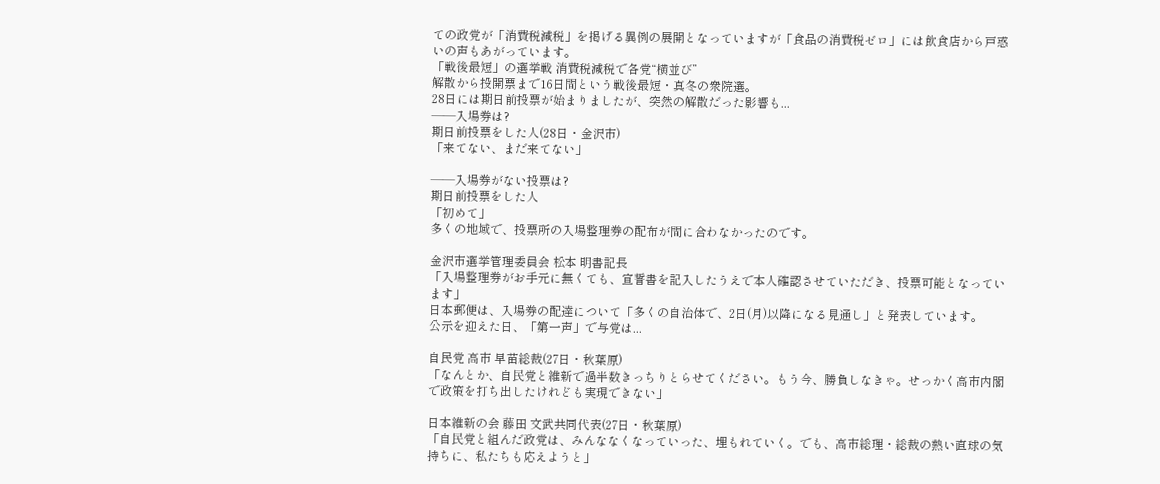ての政党が「消費税減税」を掲げる異例の展開となっていますが「食品の消費税ゼロ」には飲食店から戸惑いの声もあがっています。
「戦後最短」の選挙戦 消費税減税で各党“横並び”
解散から投開票まで16日間という戦後最短・真冬の衆院選。
28日には期日前投票が始まりましたが、突然の解散だった影響も...
――入場券は?
期日前投票をした人(28日・金沢市)
「来てない、まだ来てない」

――入場券がない投票は?
期日前投票をした人
「初めて」
多くの地域で、投票所の入場整理券の配布が間に合わなかったのです。

金沢市選挙管理委員会 松本 明書記長
「入場整理券がお手元に無くても、宣誓書を記入したうえで本人確認させていただき、投票可能となっています」
日本郵便は、入場券の配達について「多くの自治体で、2日(月)以降になる見通し」と発表しています。
公示を迎えた日、「第一声」で与党は...

自民党 高市 早苗総裁(27日・秋葉原)
「なんとか、自⺠党と維新で過半数きっちりとらせてください。もう今、勝負しなきゃ。せっかく高市内閣で政策を打ち出したけれども実現できない」

日本維新の会 藤田 文武共同代表(27日・秋葉原)
「自⺠党と組んだ政党は、みんななくなっていった、埋もれていく。でも、高市総理・総裁の熱い直球の気持ちに、私たちも応えようと」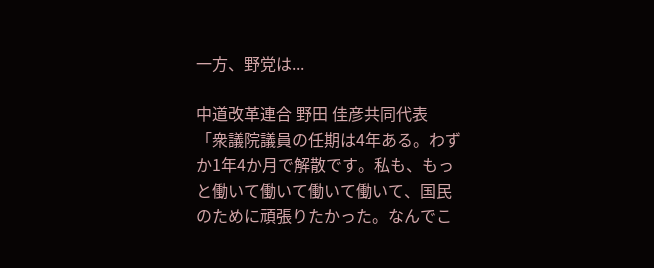一方、野党は...

中道改革連合 野田 佳彦共同代表
「衆議院議員の任期は4年ある。わずか1年4か月で解散です。私も、もっと働いて働いて働いて働いて、国⺠のために頑張りたかった。なんでこ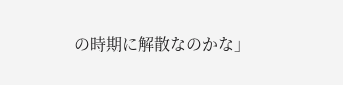の時期に解散なのかな」